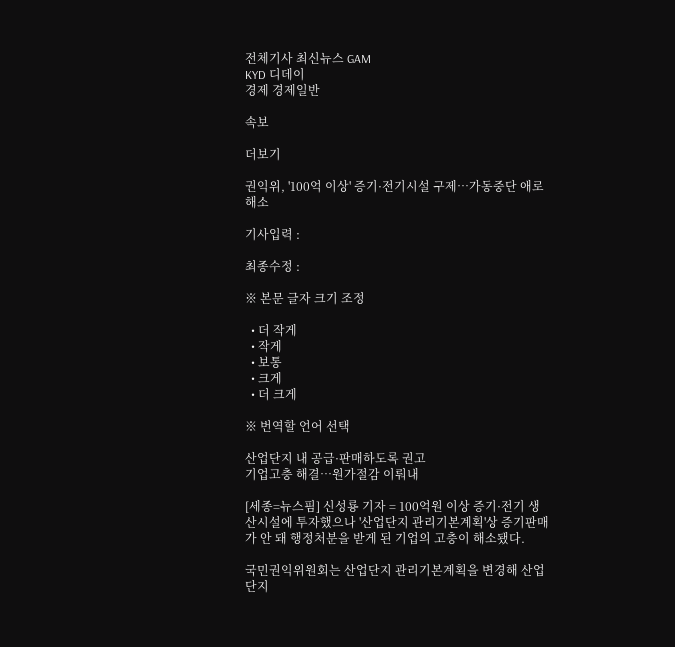전체기사 최신뉴스 GAM
KYD 디데이
경제 경제일반

속보

더보기

권익위, '100억 이상' 증기·전기시설 구제…가동중단 애로 해소

기사입력 :

최종수정 :

※ 본문 글자 크기 조정

  • 더 작게
  • 작게
  • 보통
  • 크게
  • 더 크게

※ 번역할 언어 선택

산업단지 내 공급·판매하도록 권고
기업고충 해결…원가절감 이뤄내

[세종=뉴스핌] 신성룡 기자 = 100억원 이상 증기·전기 생산시설에 투자했으나 '산업단지 관리기본계획'상 증기판매가 안 돼 행정처분을 받게 된 기업의 고충이 해소됐다.

국민권익위원회는 산업단지 관리기본계획을 변경해 산업단지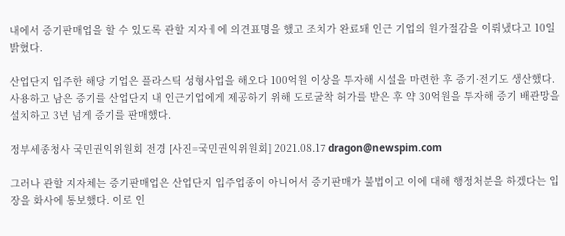내에서 증기판매업을 할 수 있도록 관할 지자ㅔ에 의견표명을 했고 조치가 완료돼 인근 기업의 원가절감을 이뤄냈다고 10일 밝혔다.

산업단지 입주한 해당 기업은 플라스틱 성형사업을 해오다 100억원 이상을 투자해 시설을 마련한 후 증기·전기도 생산했다. 사용하고 남은 증기를 산업단지 내 인근기업에게 제공하기 위해 도로굴착 허가를 받은 후 약 30억원을 투자해 증기 배관망을 설치하고 3년 넘게 증기를 판매했다.

정부세종청사 국민권익위원회 전경 [사진=국민권익위원회] 2021.08.17 dragon@newspim.com

그러나 관할 지자체는 증기판매업은 산업단지 입주업종이 아니어서 증기판매가 불법이고 이에 대해 행정처분을 하겠다는 입장을 화사에 통보했다. 이로 인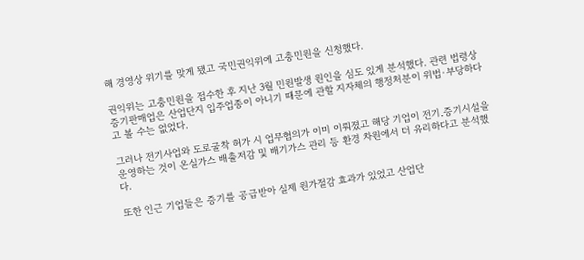해 경영상 위기를 맞게 됐고 국민권익위에 고충민원을 신청했다.

권익위는 고충민원을 접수한 후 지난 3월 민원발생 원인을 심도 있게 분석했다. 관련 법령상 증기판매업은 산업단지 입주업종이 아니기 때문에 관할 지자체의 행정처분이 위법·부당하다고 볼 수는 없었다.

그러나 전기사업와 도로굴착 허가 시 업무협의가 이미 이뤄졌고 해당 기업이 전기․증기시설을 운영하는 것이 온실가스 배출저감 및 배기가스 관리 등 환경 차원에서 더 유리하다고 분석했다.

또한 인근 기업들은 증기를 공급받아 실제 원가절감 효과가 있었고 산업단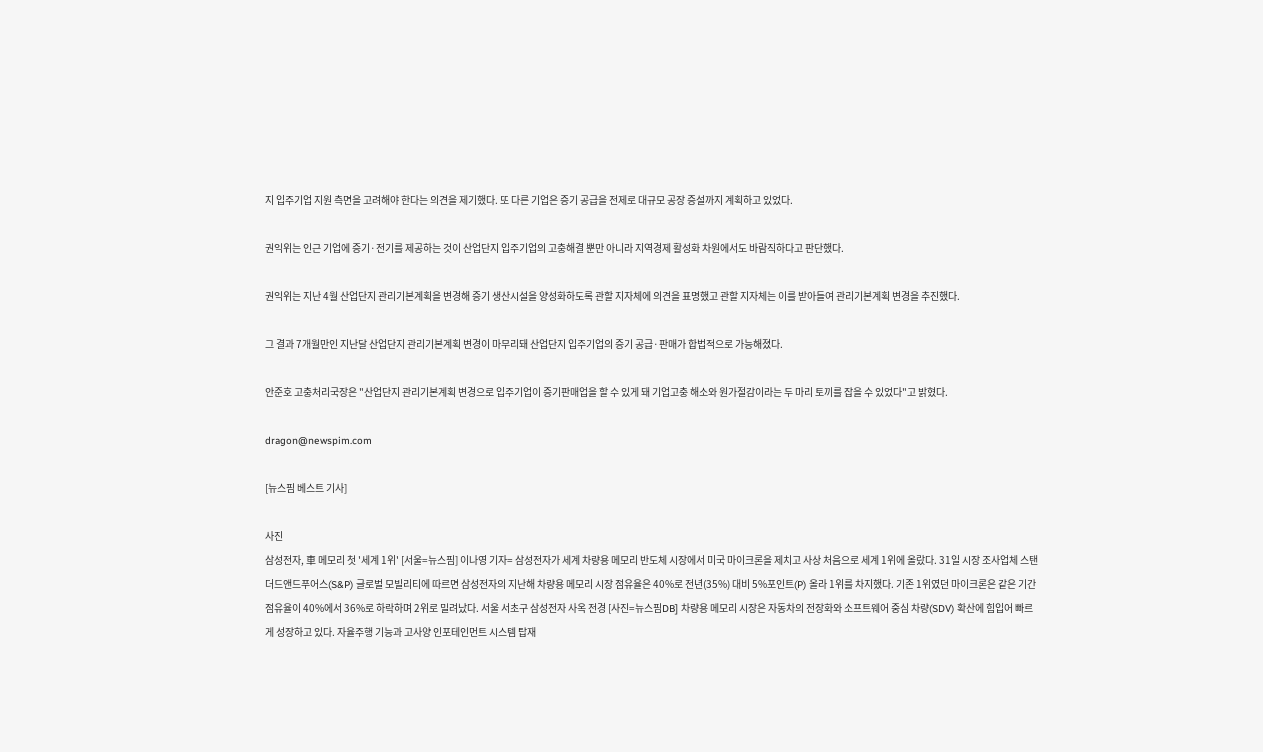지 입주기업 지원 측면을 고려해야 한다는 의견을 제기했다. 또 다른 기업은 증기 공급을 전제로 대규모 공장 증설까지 계획하고 있었다.

권익위는 인근 기업에 증기·전기를 제공하는 것이 산업단지 입주기업의 고충해결 뿐만 아니라 지역경제 활성화 차원에서도 바람직하다고 판단했다.

권익위는 지난 4월 산업단지 관리기본계획을 변경해 증기 생산시설을 양성화하도록 관할 지자체에 의견을 표명했고 관할 지자체는 이를 받아들여 관리기본계획 변경을 추진했다.

그 결과 7개월만인 지난달 산업단지 관리기본계획 변경이 마무리돼 산업단지 입주기업의 증기 공급·판매가 합법적으로 가능해졌다.

안준호 고충처리국장은 "산업단지 관리기본계획 변경으로 입주기업이 증기판매업을 할 수 있게 돼 기업고충 해소와 원가절감이라는 두 마리 토끼를 잡을 수 있었다"고 밝혔다.

dragon@newspim.com

[뉴스핌 베스트 기사]

사진
삼성전자, 車 메모리 첫 '세계 1위' [서울=뉴스핌] 이나영 기자= 삼성전자가 세계 차량용 메모리 반도체 시장에서 미국 마이크론을 제치고 사상 처음으로 세계 1위에 올랐다. 31일 시장 조사업체 스탠더드앤드푸어스(S&P) 글로벌 모빌리티에 따르면 삼성전자의 지난해 차량용 메모리 시장 점유율은 40%로 전년(35%) 대비 5%포인트(P) 올라 1위를 차지했다. 기존 1위였던 마이크론은 같은 기간 점유율이 40%에서 36%로 하락하며 2위로 밀려났다. 서울 서초구 삼성전자 사옥 전경 [사진=뉴스핌DB] 차량용 메모리 시장은 자동차의 전장화와 소프트웨어 중심 차량(SDV) 확산에 힘입어 빠르게 성장하고 있다. 자율주행 기능과 고사양 인포테인먼트 시스템 탑재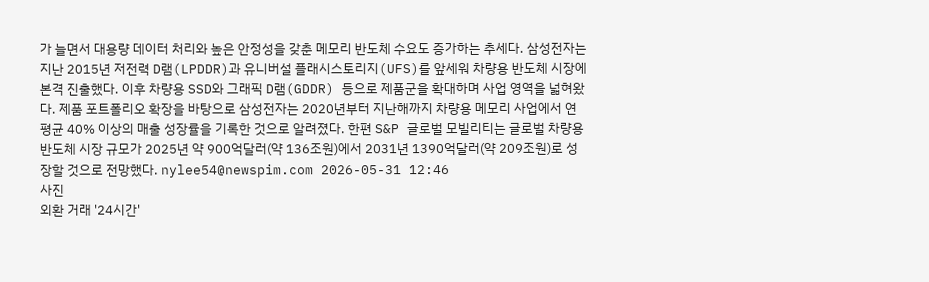가 늘면서 대용량 데이터 처리와 높은 안정성을 갖춘 메모리 반도체 수요도 증가하는 추세다. 삼성전자는 지난 2015년 저전력 D램(LPDDR)과 유니버설 플래시스토리지(UFS)를 앞세워 차량용 반도체 시장에 본격 진출했다. 이후 차량용 SSD와 그래픽 D램(GDDR) 등으로 제품군을 확대하며 사업 영역을 넓혀왔다. 제품 포트폴리오 확장을 바탕으로 삼성전자는 2020년부터 지난해까지 차량용 메모리 사업에서 연평균 40% 이상의 매출 성장률을 기록한 것으로 알려졌다. 한편 S&P 글로벌 모빌리티는 글로벌 차량용 반도체 시장 규모가 2025년 약 900억달러(약 136조원)에서 2031년 1390억달러(약 209조원)로 성장할 것으로 전망했다. nylee54@newspim.com 2026-05-31 12:46
사진
외환 거래 '24시간'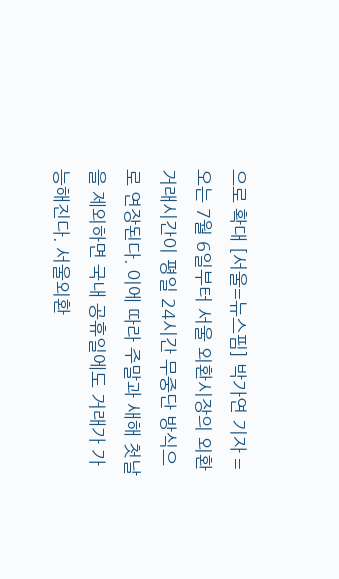으로 확대 [서울=뉴스핌] 박가연 기자 = 오는 7월 6일부터 서울 외환시장의 외환 거래시간이 평일 24시간 무중단 방식으로 연장된다. 이에 따라 주말과 새해 첫날을 제외하면 국내 공휴일에도 거래가 가능해진다. 서울외환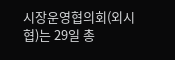시장운영협의회(외시협)는 29일 총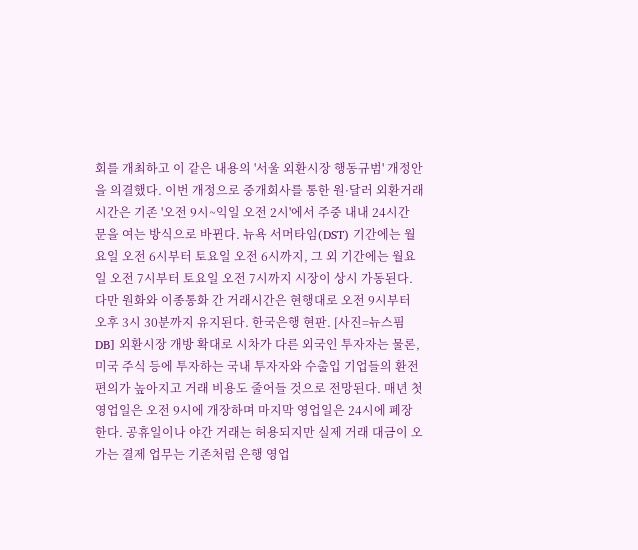회를 개최하고 이 같은 내용의 '서울 외환시장 행동규범' 개정안을 의결했다. 이번 개정으로 중개회사를 통한 원·달러 외환거래 시간은 기존 '오전 9시~익일 오전 2시'에서 주중 내내 24시간 문을 여는 방식으로 바뀐다. 뉴욕 서머타임(DST) 기간에는 월요일 오전 6시부터 토요일 오전 6시까지, 그 외 기간에는 월요일 오전 7시부터 토요일 오전 7시까지 시장이 상시 가동된다. 다만 원화와 이종통화 간 거래시간은 현행대로 오전 9시부터 오후 3시 30분까지 유지된다. 한국은행 현판. [사진=뉴스핌DB] 외환시장 개방 확대로 시차가 다른 외국인 투자자는 물론, 미국 주식 등에 투자하는 국내 투자자와 수출입 기업들의 환전 편의가 높아지고 거래 비용도 줄어들 것으로 전망된다. 매년 첫 영업일은 오전 9시에 개장하며 마지막 영업일은 24시에 폐장한다. 공휴일이나 야간 거래는 허용되지만 실제 거래 대금이 오가는 결제 업무는 기존처럼 은행 영업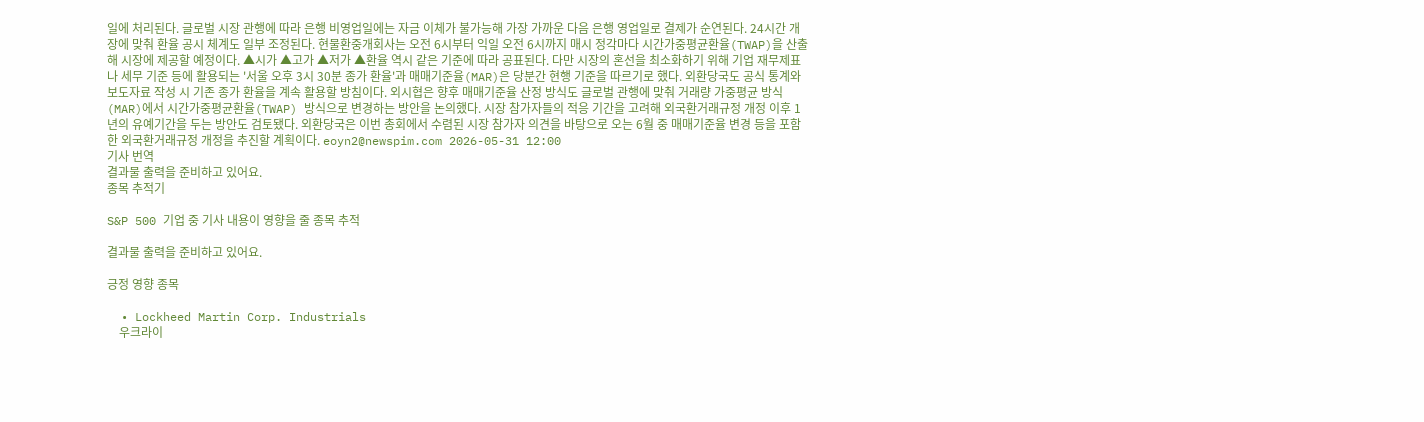일에 처리된다. 글로벌 시장 관행에 따라 은행 비영업일에는 자금 이체가 불가능해 가장 가까운 다음 은행 영업일로 결제가 순연된다. 24시간 개장에 맞춰 환율 공시 체계도 일부 조정된다. 현물환중개회사는 오전 6시부터 익일 오전 6시까지 매시 정각마다 시간가중평균환율(TWAP)을 산출해 시장에 제공할 예정이다. ▲시가 ▲고가 ▲저가 ▲환율 역시 같은 기준에 따라 공표된다. 다만 시장의 혼선을 최소화하기 위해 기업 재무제표나 세무 기준 등에 활용되는 '서울 오후 3시 30분 종가 환율'과 매매기준율(MAR)은 당분간 현행 기준을 따르기로 했다. 외환당국도 공식 통계와 보도자료 작성 시 기존 종가 환율을 계속 활용할 방침이다. 외시협은 향후 매매기준율 산정 방식도 글로벌 관행에 맞춰 거래량 가중평균 방식(MAR)에서 시간가중평균환율(TWAP) 방식으로 변경하는 방안을 논의했다. 시장 참가자들의 적응 기간을 고려해 외국환거래규정 개정 이후 1년의 유예기간을 두는 방안도 검토됐다. 외환당국은 이번 총회에서 수렴된 시장 참가자 의견을 바탕으로 오는 6월 중 매매기준율 변경 등을 포함한 외국환거래규정 개정을 추진할 계획이다. eoyn2@newspim.com 2026-05-31 12:00
기사 번역
결과물 출력을 준비하고 있어요.
종목 추적기

S&P 500 기업 중 기사 내용이 영향을 줄 종목 추적

결과물 출력을 준비하고 있어요.

긍정 영향 종목

  • Lockheed Martin Corp. Industrials
    우크라이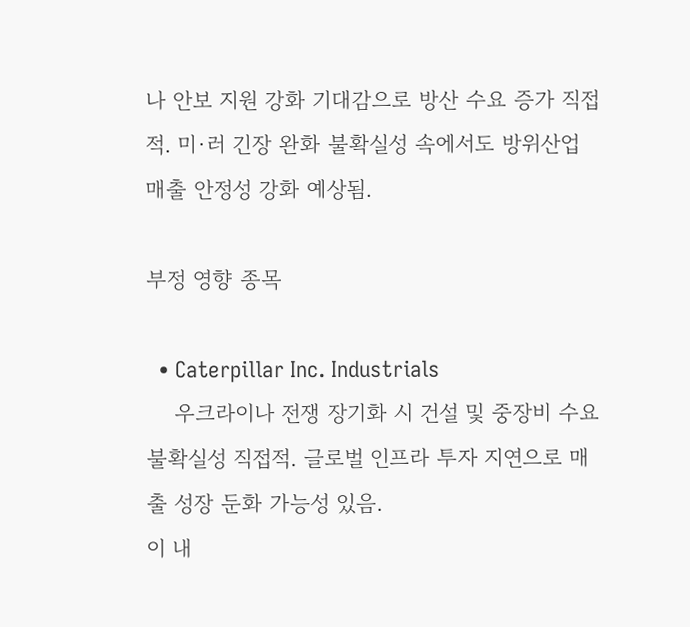나 안보 지원 강화 기대감으로 방산 수요 증가 직접적. 미·러 긴장 완화 불확실성 속에서도 방위산업 매출 안정성 강화 예상됨.

부정 영향 종목

  • Caterpillar Inc. Industrials
    우크라이나 전쟁 장기화 시 건설 및 중장비 수요 불확실성 직접적. 글로벌 인프라 투자 지연으로 매출 성장 둔화 가능성 있음.
이 내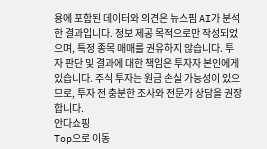용에 포함된 데이터와 의견은 뉴스핌 AI가 분석한 결과입니다. 정보 제공 목적으로만 작성되었으며, 특정 종목 매매를 권유하지 않습니다. 투자 판단 및 결과에 대한 책임은 투자자 본인에게 있습니다. 주식 투자는 원금 손실 가능성이 있으므로, 투자 전 충분한 조사와 전문가 상담을 권장합니다.
안다쇼핑
Top으로 이동